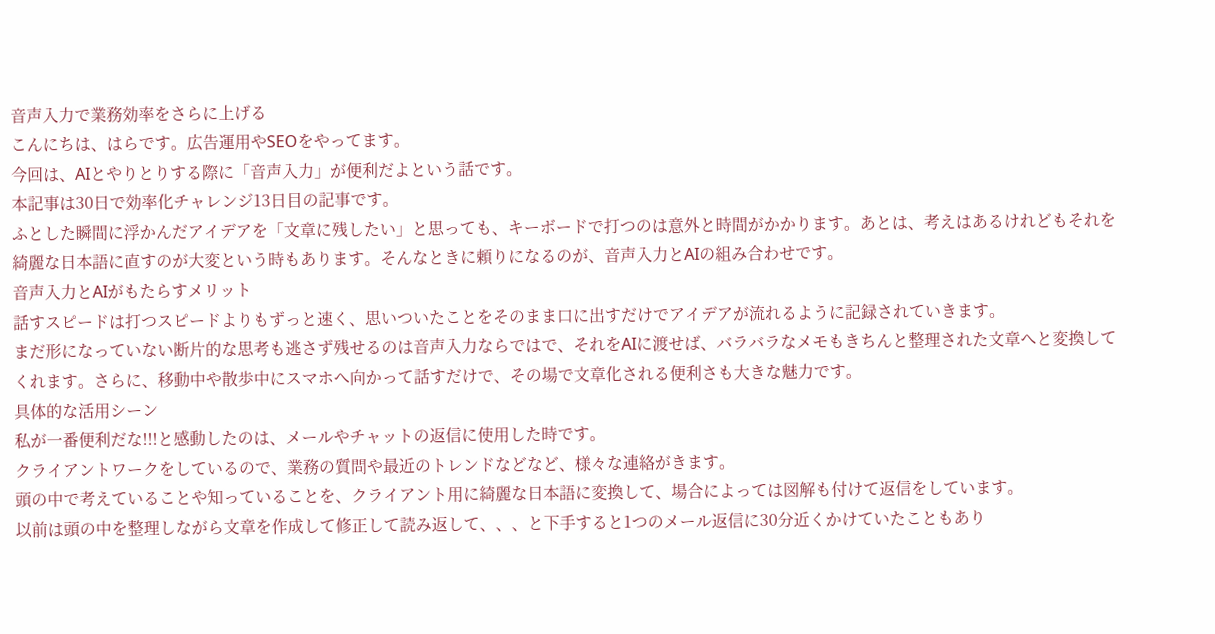音声入力で業務効率をさらに上げる
こんにちは、はらです。広告運用やSEOをやってます。
今回は、AIとやりとりする際に「音声入力」が便利だよという話です。
本記事は30日で効率化チャレンジ13日目の記事です。
ふとした瞬間に浮かんだアイデアを「文章に残したい」と思っても、キーボードで打つのは意外と時間がかかります。あとは、考えはあるけれどもそれを綺麗な日本語に直すのが大変という時もあります。そんなときに頼りになるのが、音声入力とAIの組み合わせです。
音声入力とAIがもたらすメリット
話すスピードは打つスピードよりもずっと速く、思いついたことをそのまま口に出すだけでアイデアが流れるように記録されていきます。
まだ形になっていない断片的な思考も逃さず残せるのは音声入力ならではで、それをAIに渡せば、バラバラなメモもきちんと整理された文章へと変換してくれます。さらに、移動中や散歩中にスマホへ向かって話すだけで、その場で文章化される便利さも大きな魅力です。
具体的な活用シーン
私が一番便利だな!!!と感動したのは、メールやチャットの返信に使用した時です。
クライアントワークをしているので、業務の質問や最近のトレンドなどなど、様々な連絡がきます。
頭の中で考えていることや知っていることを、クライアント用に綺麗な日本語に変換して、場合によっては図解も付けて返信をしています。
以前は頭の中を整理しながら文章を作成して修正して読み返して、、、と下手すると1つのメール返信に30分近くかけていたこともあり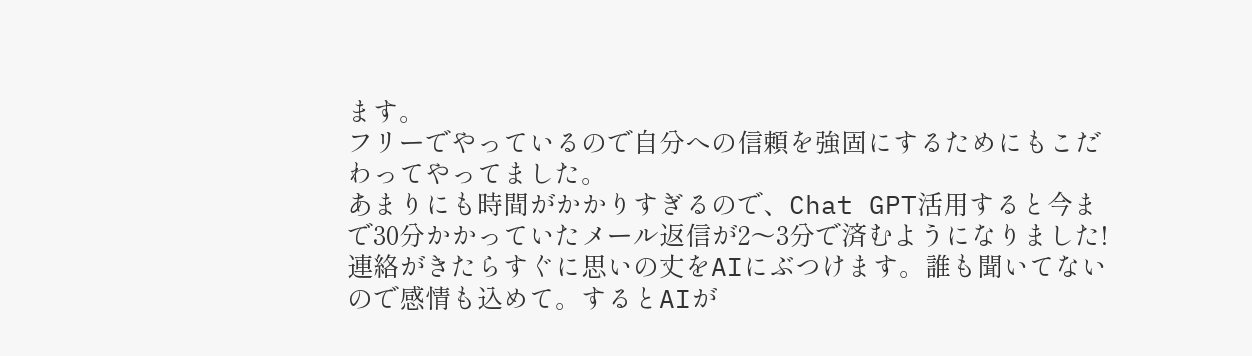ます。
フリーでやっているので自分への信頼を強固にするためにもこだわってやってました。
あまりにも時間がかかりすぎるので、Chat GPT活用すると今まで30分かかっていたメール返信が2〜3分で済むようになりました!
連絡がきたらすぐに思いの丈をAIにぶつけます。誰も聞いてないので感情も込めて。するとAIが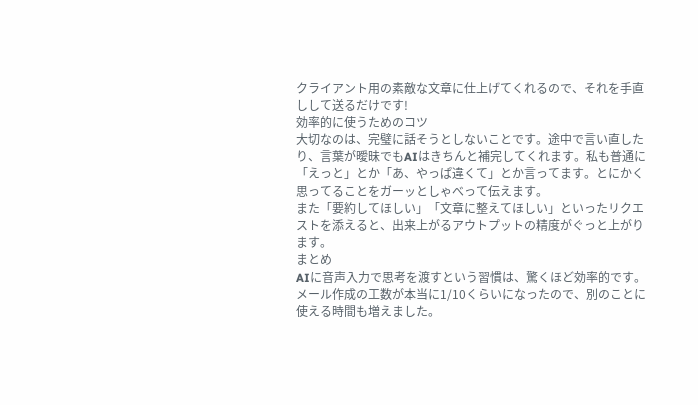クライアント用の素敵な文章に仕上げてくれるので、それを手直しして送るだけです!
効率的に使うためのコツ
大切なのは、完璧に話そうとしないことです。途中で言い直したり、言葉が曖昧でもAIはきちんと補完してくれます。私も普通に「えっと」とか「あ、やっぱ違くて」とか言ってます。とにかく思ってることをガーッとしゃべって伝えます。
また「要約してほしい」「文章に整えてほしい」といったリクエストを添えると、出来上がるアウトプットの精度がぐっと上がります。
まとめ
AIに音声入力で思考を渡すという習慣は、驚くほど効率的です。メール作成の工数が本当に1/10くらいになったので、別のことに使える時間も増えました。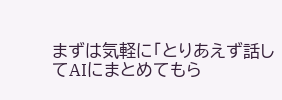まずは気軽に「とりあえず話してAIにまとめてもら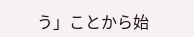う」ことから始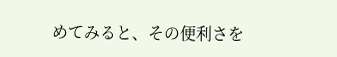めてみると、その便利さを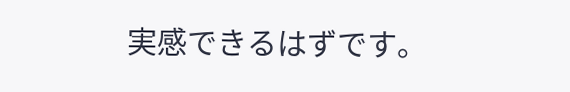実感できるはずです。